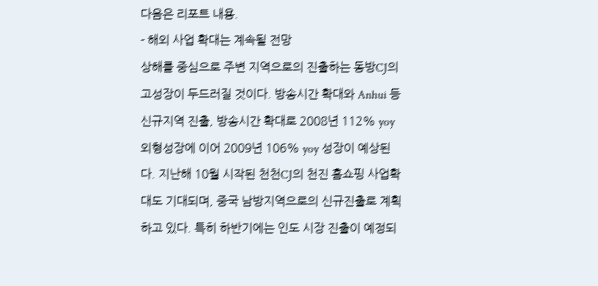다음은 리포트 내용.
- 해외 사업 확대는 계속될 전망
상해를 중심으로 주변 지역으로의 진출하는 동방CJ의 고성장이 두드러질 것이다. 방송시간 확대와 Anhui 등 신규지역 진출, 방송시간 확대로 2008년 112% yoy 외형성장에 이어 2009년 106% yoy 성장이 예상된다. 지난해 10월 시작된 천천CJ의 천진 홈쇼핑 사업확대도 기대되며, 중국 남방지역으로의 신규진출로 계획하고 있다. 특히 하반기에는 인도 시장 진출이 예정되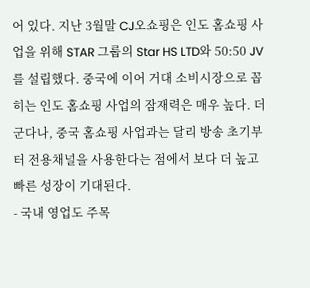어 있다. 지난 3월말 CJ오쇼핑은 인도 홈쇼핑 사업을 위해 STAR 그룹의 Star HS LTD와 50:50 JV를 설립했다. 중국에 이어 거대 소비시장으로 꼽히는 인도 홈쇼핑 사업의 잠재력은 매우 높다. 더군다나, 중국 홈쇼핑 사업과는 달리 방송 초기부터 전용채널을 사용한다는 점에서 보다 더 높고 빠른 성장이 기대된다.
- 국내 영업도 주목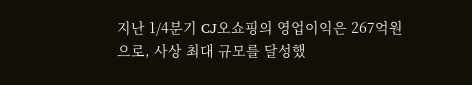지난 1/4분기 CJ오쇼핑의 영업이익은 267억원으로, 사상 최대 규모를 달성했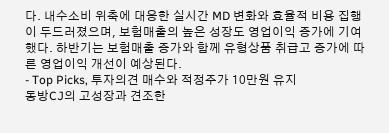다. 내수소비 위축에 대응한 실시간 MD 변화와 효율적 비용 집행이 두드러졌으며, 보험매출의 높은 성장도 영업이익 증가에 기여했다. 하반기는 보험매출 증가와 함께 유형상품 취급고 증가에 따른 영업이익 개선이 예상된다.
- Top Picks, 투자의견 매수와 적정주가 10만원 유지
동방CJ의 고성장과 견조한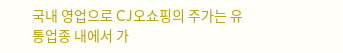국내 영업으로 CJ오쇼핑의 주가는 유통업종 내에서 가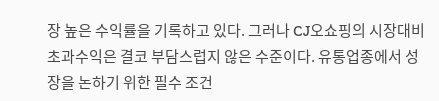장 높은 수익률을 기록하고 있다. 그러나 CJ오쇼핑의 시장대비 초과수익은 결코 부담스럽지 않은 수준이다. 유통업종에서 성장을 논하기 위한 필수 조건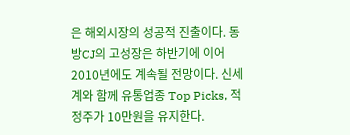은 해외시장의 성공적 진출이다. 동방CJ의 고성장은 하반기에 이어 2010년에도 계속될 전망이다. 신세계와 함께 유통업종 Top Picks, 적정주가 10만원을 유지한다.